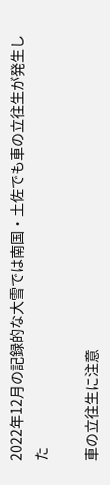2022年12月の記録的な大雪では南国・土佐でも車の立往生が発生した

車の立往生に注意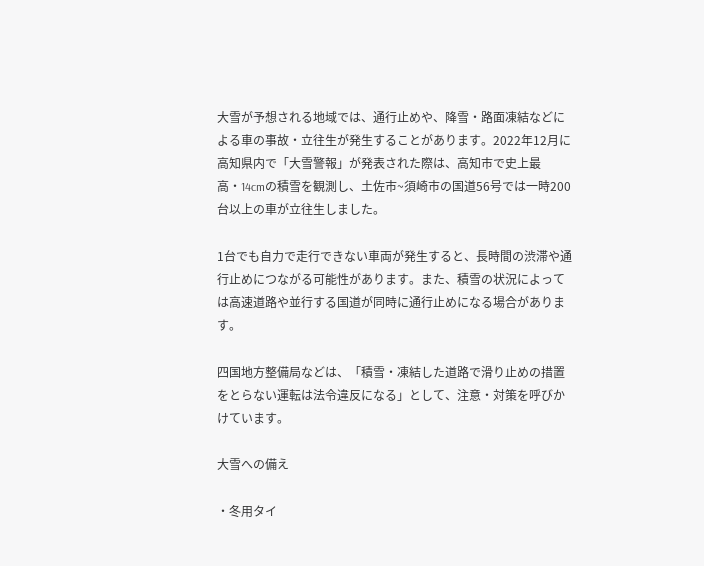大雪が予想される地域では、通行止めや、降雪・路面凍結などによる車の事故・立往生が発生することがあります。2022年12月に高知県内で「大雪警報」が発表された際は、高知市で史上最高・14cmの積雪を観測し、土佐市~須崎市の国道56号では一時200台以上の車が立往生しました。

1台でも自力で走行できない車両が発生すると、長時間の渋滞や通行止めにつながる可能性があります。また、積雪の状況によっては高速道路や並行する国道が同時に通行止めになる場合があります。

四国地方整備局などは、「積雪・凍結した道路で滑り止めの措置をとらない運転は法令違反になる」として、注意・対策を呼びかけています。

大雪への備え

・冬用タイ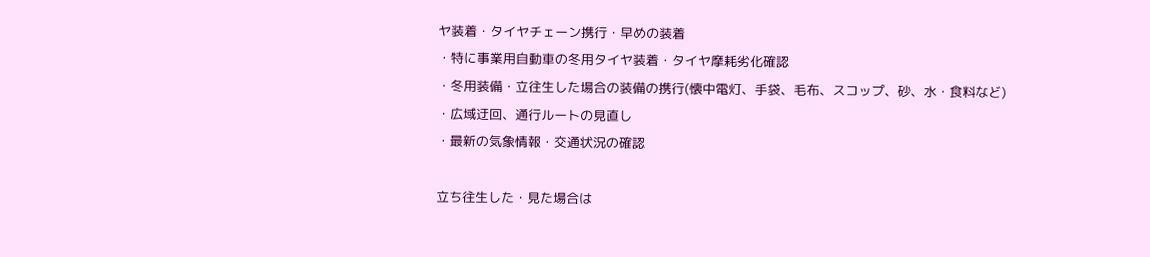ヤ装着・タイヤチェーン携行・早めの装着
・特に事業用自動車の冬用タイヤ装着・タイヤ摩耗劣化確認
・冬用装備・立往生した場合の装備の携行(懐中電灯、手袋、毛布、スコップ、砂、水・食料など)
・広域迂回、通行ルートの見直し
・最新の気象情報・交通状況の確認

立ち往生した・見た場合は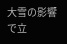大雪の影響で立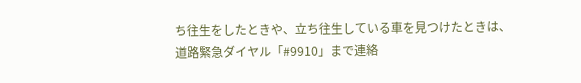ち往生をしたときや、立ち往生している車を見つけたときは、道路緊急ダイヤル「#9910」まで連絡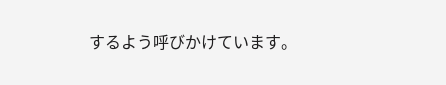するよう呼びかけています。